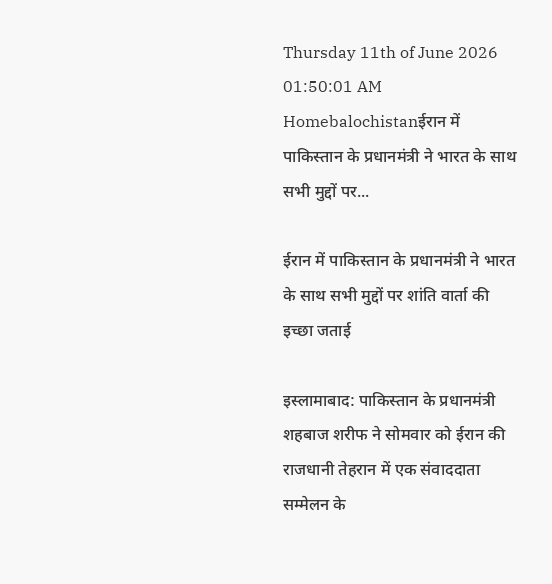Thursday 11th of June 2026 01:50:01 AM
Homebalochistanईरान में पाकिस्तान के प्रधानमंत्री ने भारत के साथ सभी मुद्दों पर...

ईरान में पाकिस्तान के प्रधानमंत्री ने भारत के साथ सभी मुद्दों पर शांति वार्ता की इच्छा जताई

इस्लामाबाद: पाकिस्तान के प्रधानमंत्री शहबाज शरीफ ने सोमवार को ईरान की राजधानी तेहरान में एक संवाददाता सम्मेलन के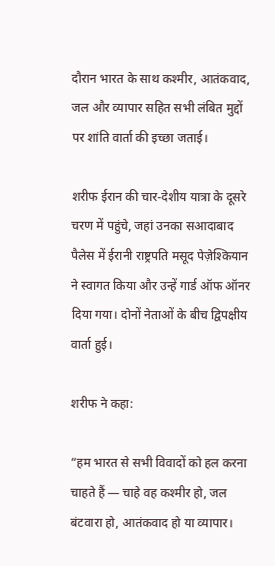दौरान भारत के साथ कश्मीर, आतंकवाद, जल और व्यापार सहित सभी लंबित मुद्दों पर शांति वार्ता की इच्छा जताई।

शरीफ ईरान की चार-देशीय यात्रा के दूसरे चरण में पहुंचे, जहां उनका सआदाबाद पैलेस में ईरानी राष्ट्रपति मसूद पेज़ेश्कियान ने स्वागत किया और उन्हें गार्ड ऑफ ऑनर दिया गया। दोनों नेताओं के बीच द्विपक्षीय वार्ता हुई।

शरीफ ने कहा:

“हम भारत से सभी विवादों को हल करना चाहते हैं — चाहे वह कश्मीर हो, जल बंटवारा हो, आतंकवाद हो या व्यापार।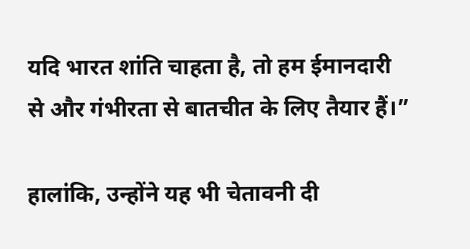यदि भारत शांति चाहता है, तो हम ईमानदारी से और गंभीरता से बातचीत के लिए तैयार हैं।”

हालांकि, उन्होंने यह भी चेतावनी दी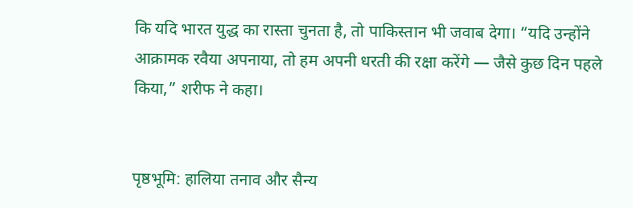कि यदि भारत युद्ध का रास्ता चुनता है, तो पाकिस्तान भी जवाब देगा। “यदि उन्होंने आक्रामक रवैया अपनाया, तो हम अपनी धरती की रक्षा करेंगे — जैसे कुछ दिन पहले किया,” शरीफ ने कहा।


पृष्ठभूमि: हालिया तनाव और सैन्य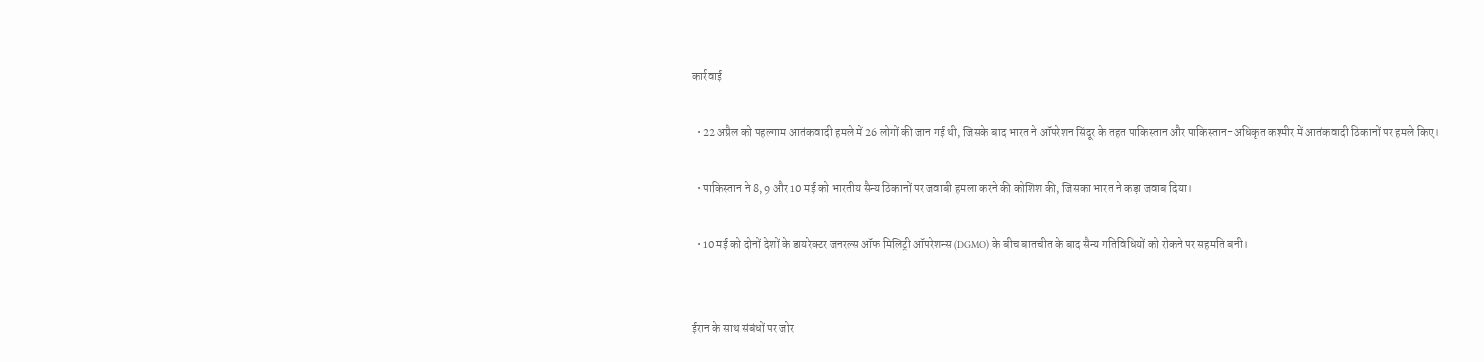कार्रवाई

  • 22 अप्रैल को पहल्गाम आतंकवादी हमले में 26 लोगों की जान गई थी, जिसके बाद भारत ने ऑपरेशन सिंदूर के तहत पाकिस्तान और पाकिस्तान-अधिकृत कश्मीर में आतंकवादी ठिकानों पर हमले किए।

  • पाकिस्तान ने 8, 9 और 10 मई को भारतीय सैन्य ठिकानों पर जवाबी हमला करने की कोशिश की, जिसका भारत ने कड़ा जवाब दिया।

  • 10 मई को दोनों देशों के डायरेक्टर जनरल्स ऑफ मिलिट्री ऑपरेशन्स (DGMO) के बीच बातचीत के बाद सैन्य गतिविधियों को रोकने पर सहमति बनी।


ईरान के साथ संबंधों पर जोर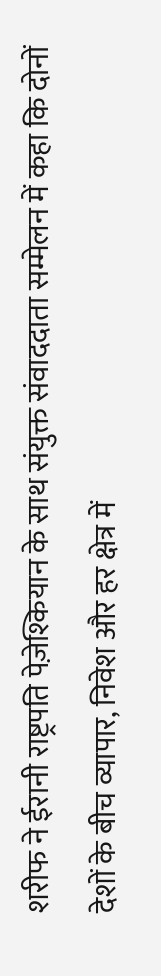शरीफ ने ईरानी राष्ट्रपति पेज़ेश्कियान के साथ संयुक्त संवाददाता सम्मेलन में कहा कि दोनों देशों के बीच व्यापार, निवेश और हर क्षेत्र में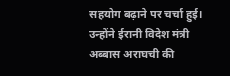सहयोग बढ़ाने पर चर्चा हुई। उन्होंने ईरानी विदेश मंत्री अब्बास अराघची की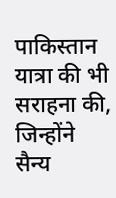पाकिस्तान यात्रा की भी सराहना की, जिन्होंने सैन्य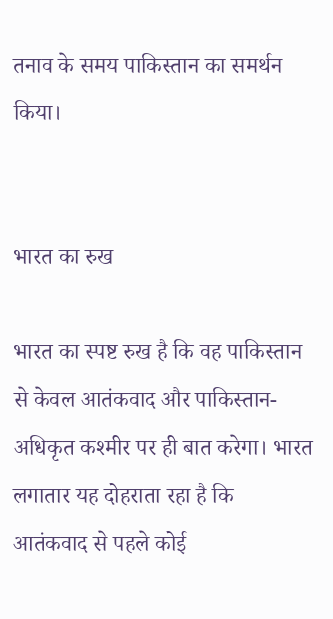तनाव के समय पाकिस्तान का समर्थन किया।


भारत का रुख

भारत का स्पष्ट रुख है कि वह पाकिस्तान से केवल आतंकवाद और पाकिस्तान-अधिकृत कश्मीर पर ही बात करेगा। भारत लगातार यह दोहराता रहा है कि आतंकवाद से पहले कोई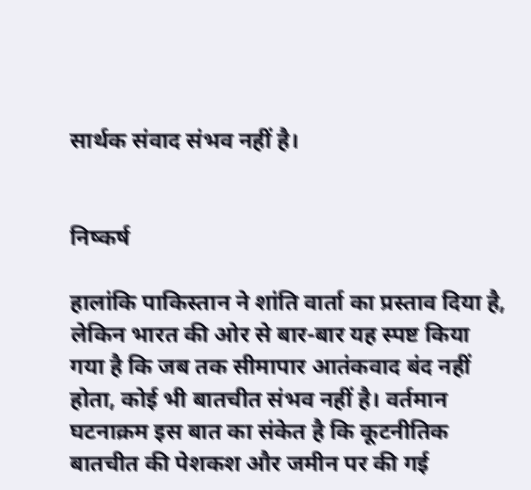सार्थक संवाद संभव नहीं है।


निष्कर्ष

हालांकि पाकिस्तान ने शांति वार्ता का प्रस्ताव दिया है, लेकिन भारत की ओर से बार-बार यह स्पष्ट किया गया है कि जब तक सीमापार आतंकवाद बंद नहीं होता, कोई भी बातचीत संभव नहीं है। वर्तमान घटनाक्रम इस बात का संकेत है कि कूटनीतिक बातचीत की पेशकश और जमीन पर की गई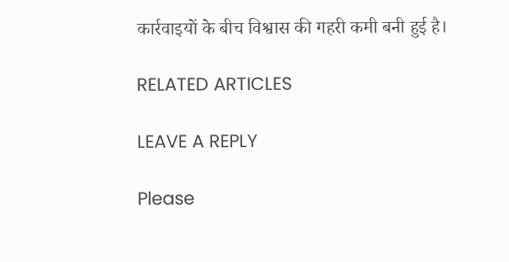कार्रवाइयों के बीच विश्वास की गहरी कमी बनी हुई है।

RELATED ARTICLES

LEAVE A REPLY

Please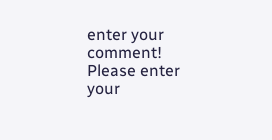enter your comment!
Please enter your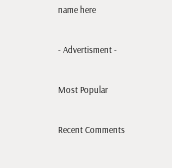name here

- Advertisment -

Most Popular

Recent Comments